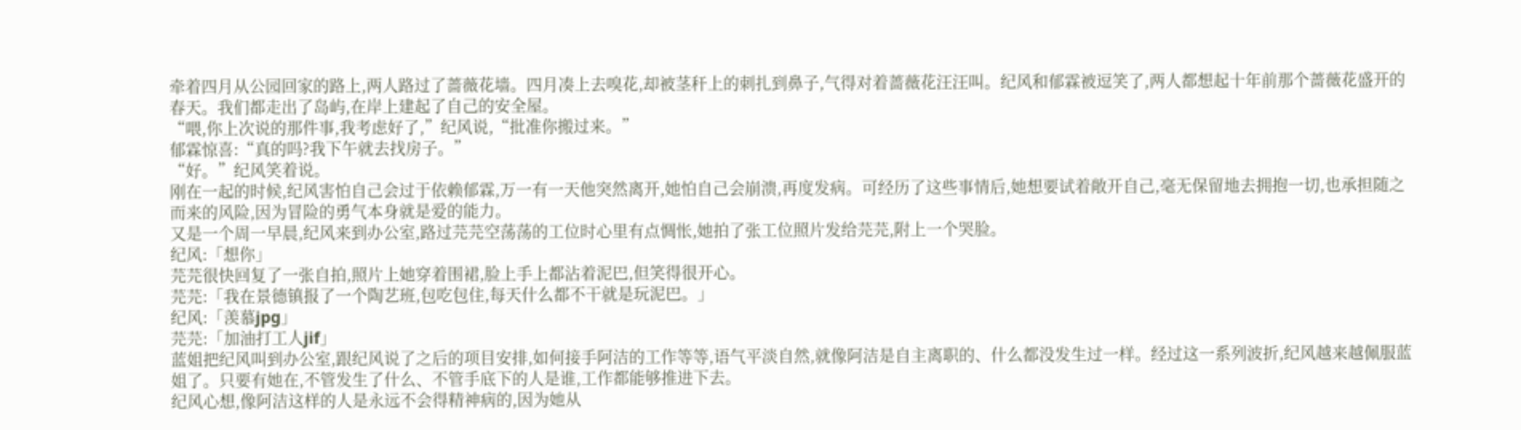牵着四月从公园回家的路上,两人路过了蔷薇花墙。四月凑上去嗅花,却被茎秆上的刺扎到鼻子,气得对着蔷薇花汪汪叫。纪风和郁霖被逗笑了,两人都想起十年前那个蔷薇花盛开的春天。我们都走出了岛屿,在岸上建起了自己的安全屋。
“喂,你上次说的那件事,我考虑好了,”纪风说,“批准你搬过来。”
郁霖惊喜:“真的吗?我下午就去找房子。”
“好。”纪风笑着说。
刚在一起的时候,纪风害怕自己会过于依赖郁霖,万一有一天他突然离开,她怕自己会崩溃,再度发病。可经历了这些事情后,她想要试着敞开自己,毫无保留地去拥抱一切,也承担随之而来的风险,因为冒险的勇气本身就是爱的能力。
又是一个周一早晨,纪风来到办公室,路过芫芫空荡荡的工位时心里有点惆怅,她拍了张工位照片发给芫芫,附上一个哭脸。
纪风:「想你」
芫芫很快回复了一张自拍,照片上她穿着围裙,脸上手上都沾着泥巴,但笑得很开心。
芫芫:「我在景德镇报了一个陶艺班,包吃包住,每天什么都不干就是玩泥巴。」
纪风:「羡慕jpg」
芫芫:「加油打工人jif」
蓝姐把纪风叫到办公室,跟纪风说了之后的项目安排,如何接手阿洁的工作等等,语气平淡自然,就像阿洁是自主离职的、什么都没发生过一样。经过这一系列波折,纪风越来越佩服蓝姐了。只要有她在,不管发生了什么、不管手底下的人是谁,工作都能够推进下去。
纪风心想,像阿洁这样的人是永远不会得精神病的,因为她从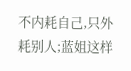不内耗自己,只外耗别人;蓝姐这样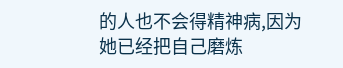的人也不会得精神病,因为她已经把自己磨炼